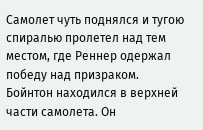Самолет чуть поднялся и тугою спиралью пролетел над тем местом, где Реннер одержал победу над призраком.
Бойнтон находился в верхней части самолета. Он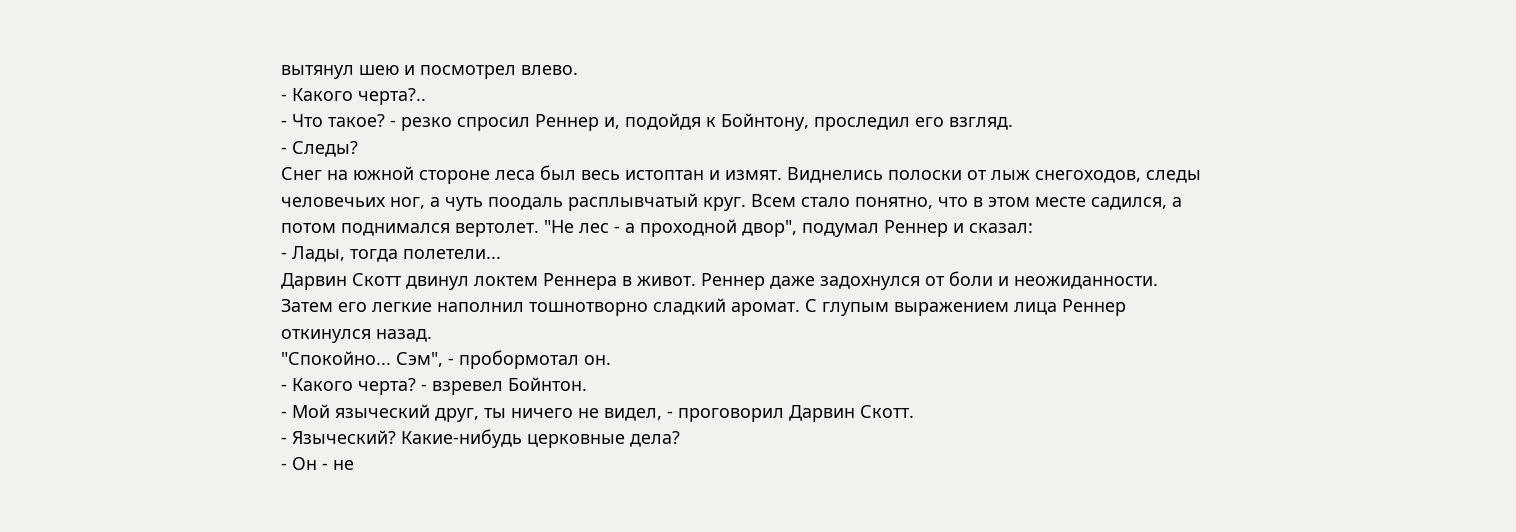вытянул шею и посмотрел влево.
- Какого черта?..
- Что такое? - резко спросил Реннер и, подойдя к Бойнтону, проследил его взгляд.
- Следы?
Снег на южной стороне леса был весь истоптан и измят. Виднелись полоски от лыж снегоходов, следы человечьих ног, а чуть поодаль расплывчатый круг. Всем стало понятно, что в этом месте садился, а потом поднимался вертолет. "Не лес - а проходной двор", подумал Реннер и сказал:
- Лады, тогда полетели...
Дарвин Скотт двинул локтем Реннера в живот. Реннер даже задохнулся от боли и неожиданности. Затем его легкие наполнил тошнотворно сладкий аромат. С глупым выражением лица Реннер откинулся назад.
"Спокойно... Сэм", - пробормотал он.
- Какого черта? - взревел Бойнтон.
- Мой языческий друг, ты ничего не видел, - проговорил Дарвин Скотт.
- Языческий? Какие-нибудь церковные дела?
- Он - не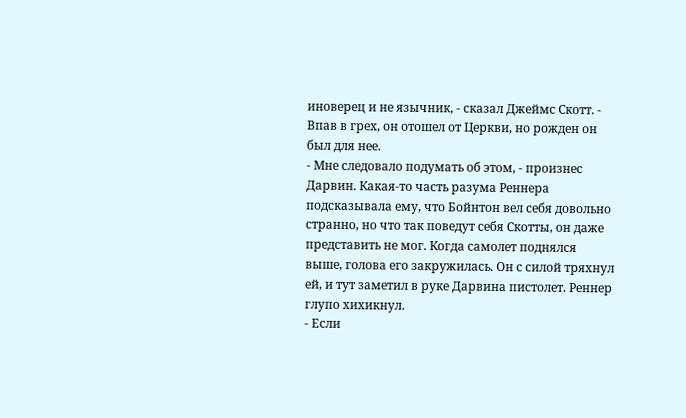иноверец и не язычник, - сказал Джеймс Скотт. - Впав в грех, он отошел от Церкви, но рожден он был для нее.
- Мне следовало подумать об этом, - произнес Дарвин. Какая-то часть разума Реннера подсказывала ему, что Бойнтон вел себя довольно странно, но что так поведут себя Скотты, он даже представить не мог. Когда самолет поднялся выше, голова его закружилась. Он с силой тряхнул ей, и тут заметил в руке Дарвина пистолет. Реннер глупо хихикнул.
- Если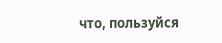что, пользуйся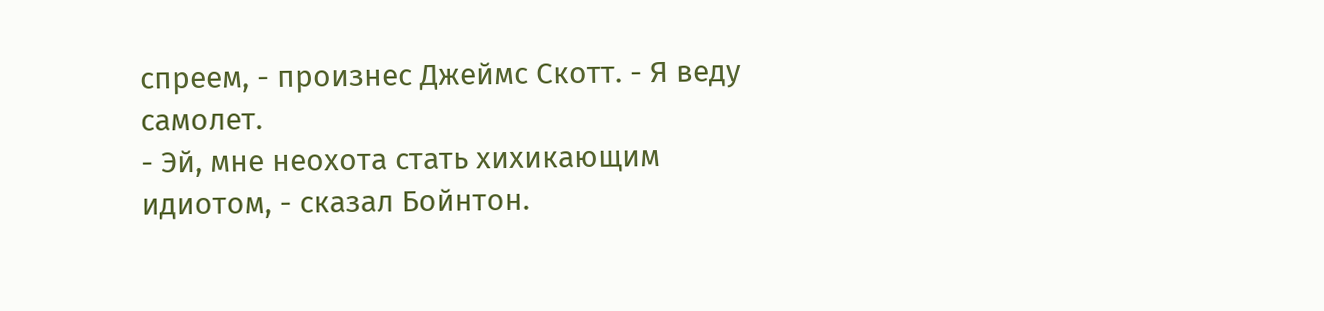спреем, - произнес Джеймс Скотт. - Я веду самолет.
- Эй, мне неохота стать хихикающим идиотом, - сказал Бойнтон.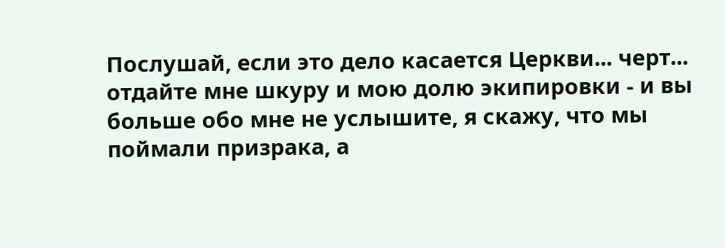Послушай, если это дело касается Церкви... черт... отдайте мне шкуру и мою долю экипировки - и вы больше обо мне не услышите, я скажу, что мы поймали призрака, а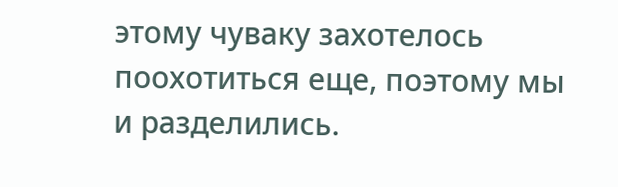этому чуваку захотелось поохотиться еще, поэтому мы и разделились.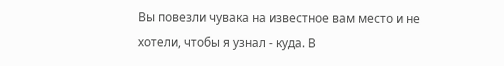Вы повезли чувака на известное вам место и не хотели, чтобы я узнал - куда. В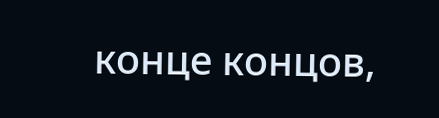конце концов,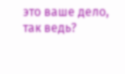это ваше дело, так ведь?